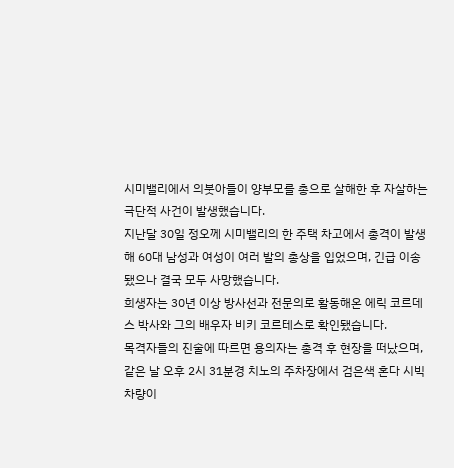시미밸리에서 의붓아들이 양부모를 총으로 살해한 후 자살하는 극단적 사건이 발생했습니다.
지난달 30일 정오께 시미밸리의 한 주택 차고에서 총격이 발생해 60대 남성과 여성이 여러 발의 총상을 입었으며, 긴급 이송됐으나 결국 모두 사망했습니다.
희생자는 30년 이상 방사선과 전문의로 활동해온 에릭 코르데스 박사와 그의 배우자 비키 코르테스로 확인됐습니다.
목격자들의 진술에 따르면 용의자는 총격 후 현장을 떠났으며, 같은 날 오후 2시 31분경 치노의 주차장에서 검은색 혼다 시빅 차량이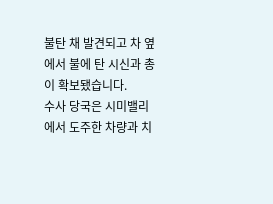불탄 채 발견되고 차 옆에서 불에 탄 시신과 총이 확보됐습니다.
수사 당국은 시미밸리에서 도주한 차량과 치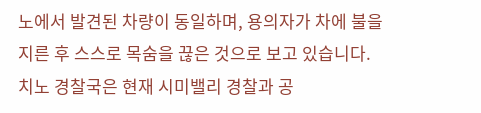노에서 발견된 차량이 동일하며, 용의자가 차에 불을 지른 후 스스로 목숨을 끊은 것으로 보고 있습니다.
치노 경찰국은 현재 시미밸리 경찰과 공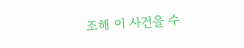조해 이 사건을 수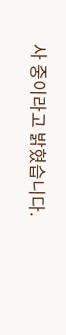사 중이라고 밝혔습니다.